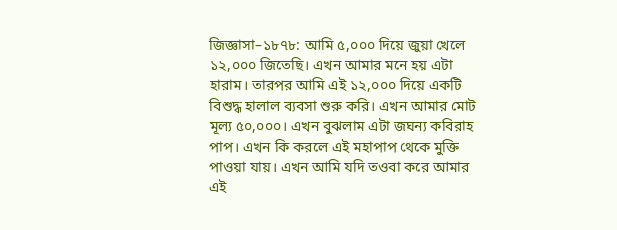জিজ্ঞাসা–১৮৭৮: আমি ৫,০০০ দিয়ে জুয়া খেলে ১২,০০০ জিতেছি। এখন আমার মনে হয় এটা হারাম। তারপর আমি এই ১২,০০০ দিয়ে একটি বিশুদ্ধ হালাল ব্যবসা শুরু করি। এখন আমার মোট মূল্য ৫০,০০০। এখন বুঝলাম এটা জঘন্য কবিরাহ পাপ। এখন কি করলে এই মহাপাপ থেকে মুক্তি পাওয়া যায়। এখন আমি যদি তওবা করে আমার এই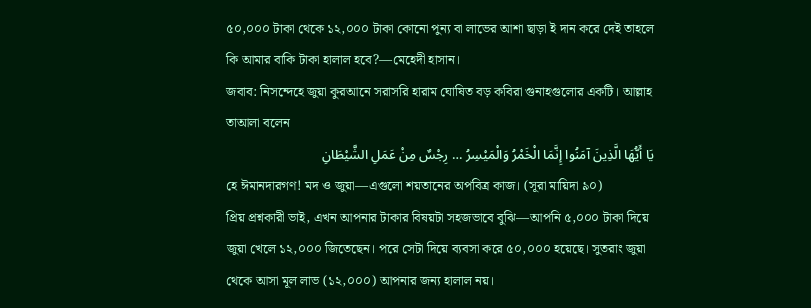৫০,০০০ টাকা থেকে ১২,০০০ টাকা কোনো পুন্য বা লাভের আশা ছাড়া ই দান করে দেই তাহলে কি আমার বাকি টাকা হালাল হবে?—মেহেদী হাসান।
জবাব: নিসন্দেহে জুয়া কুরআনে সরাসরি হারাম ঘোষিত বড় কবিরা গুনাহগুলোর একটি। আল্লাহ তাআলা বলেন
يَا أَيُّهَا الَّذِينَ آمَنُوا إِنَّمَا الْخَمْرُ وَالْمَيْسِرُ … رِجْسٌ مِنْ عَمَلِ الشَّيْطَانِ
হে ঈমানদারগণ! মদ ও জুয়া—এগুলো শয়তানের অপবিত্র কাজ। (সূরা মায়িদা ৯০)
প্রিয় প্রশ্নকারী ভাই, এখন আপনার টাকার বিষয়টা সহজভাবে বুঝি—আপনি ৫,০০০ টাকা দিয়ে জুয়া খেলে ১২,০০০ জিতেছেন। পরে সেটা দিয়ে ব্যবসা করে ৫০,০০০ হয়েছে। সুতরাং জুয়া থেকে আসা মূল লাভ (১২,০০০) আপনার জন্য হালাল নয়।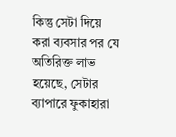কিন্তু সেটা দিয়ে করা ব্যবসার পর যে অতিরিক্ত লাভ হয়েছে, সেটার ব্যাপারে ফুকাহারা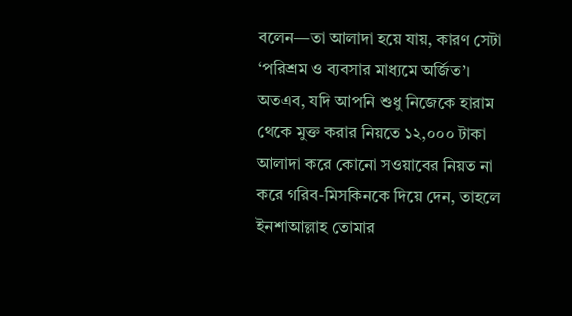বলেন—তা আলাদা হয়ে যায়, কারণ সেটা ‘পরিশ্রম ও ব্যবসার মাধ্যমে অর্জিত’।
অতএব, যদি আপনি শুধু নিজেকে হারাম থেকে মুক্ত করার নিয়তে ১২,০০০ টাকা আলাদা করে কোনো সওয়াবের নিয়ত না করে গরিব-মিসকিনকে দিয়ে দেন, তাহলে ইনশাআল্লাহ তোমার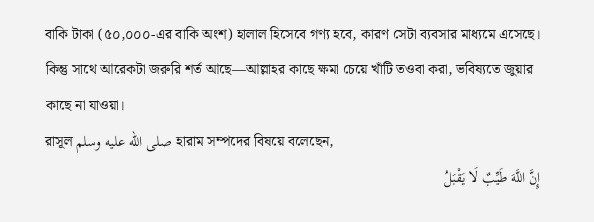বাকি টাকা (৫০,০০০-এর বাকি অংশ) হালাল হিসেবে গণ্য হবে, কারণ সেটা ব্যবসার মাধ্যমে এসেছে। কিন্তু সাথে আরেকটা জরুরি শর্ত আছে—আল্লাহর কাছে ক্ষমা চেয়ে খাঁটি তওবা করা, ভবিষ্যতে জুয়ার কাছে না যাওয়া।
রাসূল صلى الله عليه وسلم হারাম সম্পদের বিষয়ে বলেছেন,
إِنَّ اللَّهَ طَيِّبٌ لَا يَقْبَلُ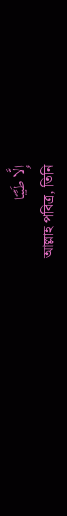إِلَّا طَيِّبًا
আল্লাহ পবিত্র, তিনি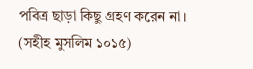পবিত্র ছাড়া কিছু গ্রহণ করেন না। (সহীহ মুসলিম ১০১৫)